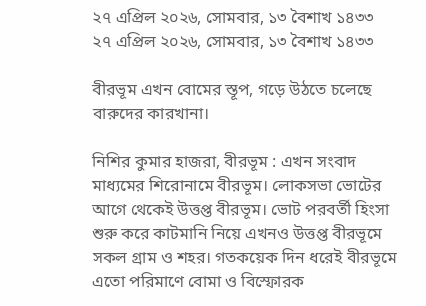২৭ এপ্রিল ২০২৬, সোমবার, ১৩ বৈশাখ ১৪৩৩
২৭ এপ্রিল ২০২৬, সোমবার, ১৩ বৈশাখ ১৪৩৩

বীরভূম এখন বোমের স্তূপ, গড়ে উঠতে চলেছে বারুদের কারখানা।

নিশির কুমার হাজরা, বীরভূম : এখন সংবাদ মাধ্যমের শিরোনামে বীরভূম। লোকসভা ভোটের আগে থেকেই উত্তপ্ত বীরভূম। ভোট পরবর্তী হিংসা শুরু করে কাটমানি নিয়ে এখনও উত্তপ্ত বীরভূমে সকল গ্রাম ও শহর। গতকয়েক দিন ধরেই বীরভূমে এতো পরিমাণে বোমা ও বিস্ফোরক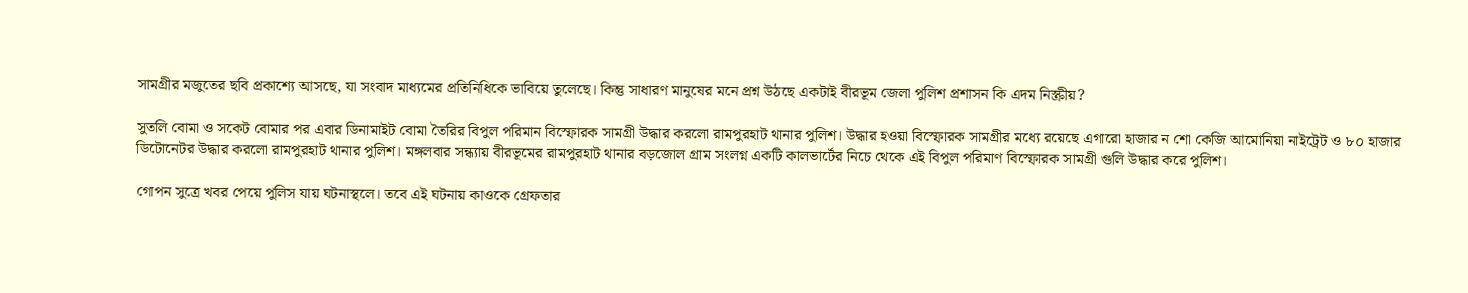সামগ্রীর মজুতের ছবি প্রকাশ্যে আসছে, যা সংবাদ মাধ্যমের প্রতিনিধিকে ভাবিয়ে তুলেছে। কিন্তু সাধারণ মানুষের মনে প্রশ্ন উঠছে একটাই বীরভূম জেলা পুলিশ প্রশাসন কি এদম নিস্ক্রীয়?

সুতলি বোমা ও সকেট বোমার পর এবার ডিনামাইট বোমা তৈরির বিপুল পরিমান বিস্ফোরক সামগ্রী উদ্ধার করলো রামপুরহাট থানার পুলিশ। উদ্ধার হওয়া বিস্ফোরক সামগ্রীর মধ্যে রয়েছে এগারো হাজার ন শো কেজি আমোনিয়া নাইট্রেট ও ৮০ হাজার ডিটোনেটর উদ্ধার করলো রামপুরহাট থানার পুলিশ। মঙ্গলবার সন্ধ্যায় বীরভূমের রামপুরহাট থানার বড়জোল গ্রাম সংলগ্ন একটি কালভার্টের নিচে থেকে এই বিপুল পরিমাণ বিস্ফোরক সামগ্রী গুলি উদ্ধার করে পুলিশ।

গোপন সুত্রে খবর পেয়ে পুলিস যায় ঘটনাস্থলে। তবে এই ঘটনায় কাওকে গ্রেফতার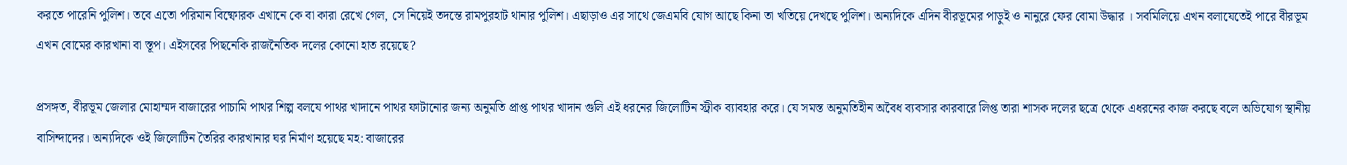করতে পারেনি পুলিশ। তবে এতো পরিমান বিষ্ফোরক এখানে কে বা কারা রেখে গেল, সে নিয়েই তদন্তে রামপুরহাট থানার পুলিশ। এছাড়াও এর সাথে জেএমবি যোগ আছে কিনা তা খতিয়ে দেখছে পুলিশ। অন্যদিকে এদিন বীরভূমের পাড়ুই ও নানুরে ফের বোমা উদ্ধার । সবমিলিয়ে এখন বলাযেতেই পারে বীরভূম এখন বোমের কারখানা বা স্তূপ। এইসবের পিছনেকি রাজনৈতিক দলের কোনো হাত রয়েছে?

প্রসঙ্গত, বীরভূম জেলার মোহাম্মদ বাজারের পাচামি পাথর শিল্প বলযে পাথর খাদানে পাথর ফাটানোর জন্য অনুমতি প্রাপ্ত পাথর খাদান গুলি এই ধরনের জিলোটিন স্ট্রীক ব্যাবহার করে। যে সমস্ত অনুমতিহীন অবৈধ ব্যবসার কারবারে লিপ্ত তারা শাসক দলের ছত্রে থেকে এধরনের কাজ করছে বলে অভিযোগ স্থানীয় বাসিন্দাদের। অন্যদিকে ওই জিলোটিন তৈরির কারখানার ঘর নির্মাণ হয়েছে মহ: বাজারের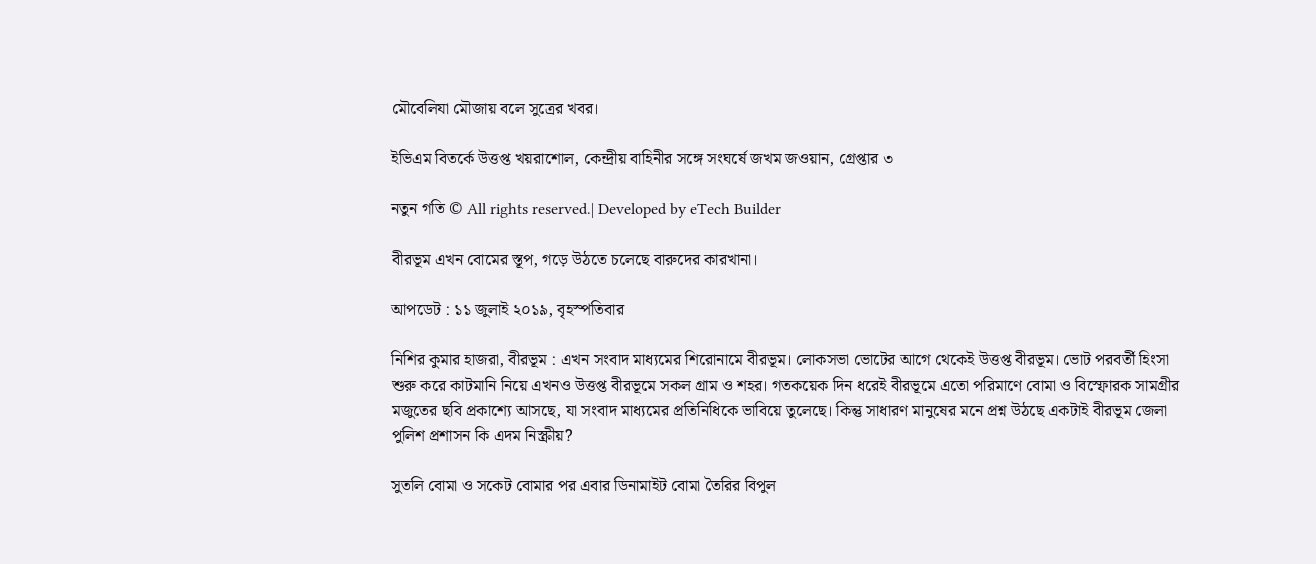মৌবেলিযা মৌজায় বলে সুত্রের খবর।

ইভিএম বিতর্কে উত্তপ্ত খয়রাশোল, কেন্দ্রীয় বাহিনীর সঙ্গে সংঘর্ষে জখম জওয়ান, গ্রেপ্তার ৩

নতুন গতি © All rights reserved.| Developed by eTech Builder

বীরভূম এখন বোমের স্তূপ, গড়ে উঠতে চলেছে বারুদের কারখানা।

আপডেট : ১১ জুলাই ২০১৯, বৃহস্পতিবার

নিশির কুমার হাজরা, বীরভূম : এখন সংবাদ মাধ্যমের শিরোনামে বীরভূম। লোকসভা ভোটের আগে থেকেই উত্তপ্ত বীরভূম। ভোট পরবর্তী হিংসা শুরু করে কাটমানি নিয়ে এখনও উত্তপ্ত বীরভূমে সকল গ্রাম ও শহর। গতকয়েক দিন ধরেই বীরভূমে এতো পরিমাণে বোমা ও বিস্ফোরক সামগ্রীর মজুতের ছবি প্রকাশ্যে আসছে, যা সংবাদ মাধ্যমের প্রতিনিধিকে ভাবিয়ে তুলেছে। কিন্তু সাধারণ মানুষের মনে প্রশ্ন উঠছে একটাই বীরভূম জেলা পুলিশ প্রশাসন কি এদম নিস্ক্রীয়?

সুতলি বোমা ও সকেট বোমার পর এবার ডিনামাইট বোমা তৈরির বিপুল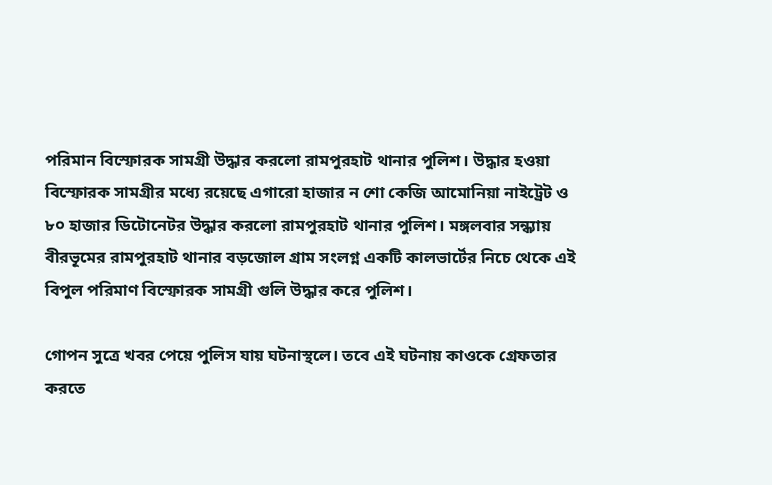পরিমান বিস্ফোরক সামগ্রী উদ্ধার করলো রামপুরহাট থানার পুলিশ। উদ্ধার হওয়া বিস্ফোরক সামগ্রীর মধ্যে রয়েছে এগারো হাজার ন শো কেজি আমোনিয়া নাইট্রেট ও ৮০ হাজার ডিটোনেটর উদ্ধার করলো রামপুরহাট থানার পুলিশ। মঙ্গলবার সন্ধ্যায় বীরভূমের রামপুরহাট থানার বড়জোল গ্রাম সংলগ্ন একটি কালভার্টের নিচে থেকে এই বিপুল পরিমাণ বিস্ফোরক সামগ্রী গুলি উদ্ধার করে পুলিশ।

গোপন সুত্রে খবর পেয়ে পুলিস যায় ঘটনাস্থলে। তবে এই ঘটনায় কাওকে গ্রেফতার করতে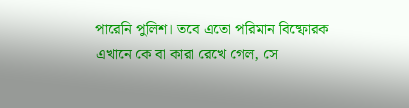পারেনি পুলিশ। তবে এতো পরিমান বিষ্ফোরক এখানে কে বা কারা রেখে গেল, সে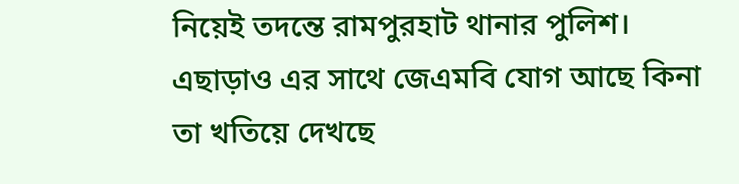নিয়েই তদন্তে রামপুরহাট থানার পুলিশ। এছাড়াও এর সাথে জেএমবি যোগ আছে কিনা তা খতিয়ে দেখছে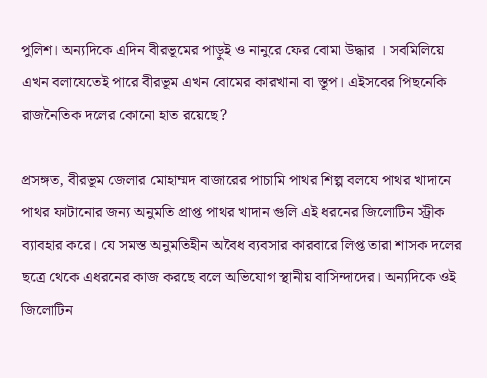পুলিশ। অন্যদিকে এদিন বীরভূমের পাড়ুই ও নানুরে ফের বোমা উদ্ধার । সবমিলিয়ে এখন বলাযেতেই পারে বীরভূম এখন বোমের কারখানা বা স্তূপ। এইসবের পিছনেকি রাজনৈতিক দলের কোনো হাত রয়েছে?

প্রসঙ্গত, বীরভূম জেলার মোহাম্মদ বাজারের পাচামি পাথর শিল্প বলযে পাথর খাদানে পাথর ফাটানোর জন্য অনুমতি প্রাপ্ত পাথর খাদান গুলি এই ধরনের জিলোটিন স্ট্রীক ব্যাবহার করে। যে সমস্ত অনুমতিহীন অবৈধ ব্যবসার কারবারে লিপ্ত তারা শাসক দলের ছত্রে থেকে এধরনের কাজ করছে বলে অভিযোগ স্থানীয় বাসিন্দাদের। অন্যদিকে ওই জিলোটিন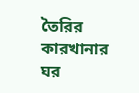তৈরির কারখানার ঘর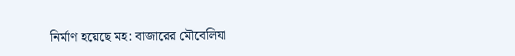নির্মাণ হয়েছে মহ: বাজারের মৌবেলিযা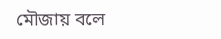মৌজায় বলে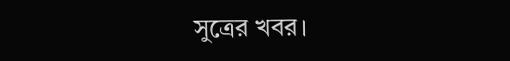সুত্রের খবর।